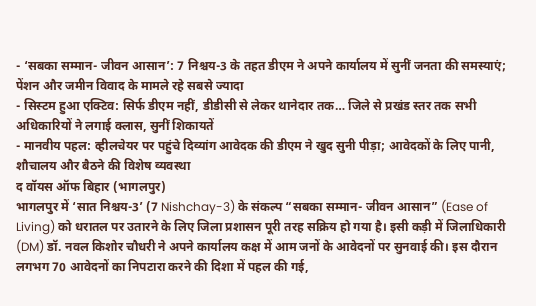- ‘सबका सम्मान- जीवन आसान’: 7 निश्चय-3 के तहत डीएम ने अपने कार्यालय में सुनीं जनता की समस्याएं; पेंशन और जमीन विवाद के मामले रहे सबसे ज्यादा
- सिस्टम हुआ एक्टिव: सिर्फ डीएम नहीं, डीडीसी से लेकर थानेदार तक… जिले से प्रखंड स्तर तक सभी अधिकारियों ने लगाई क्लास, सुनीं शिकायतें
- मानवीय पहल: व्हीलचेयर पर पहुंचे दिव्यांग आवेदक की डीएम ने खुद सुनी पीड़ा; आवेदकों के लिए पानी, शौचालय और बैठने की विशेष व्यवस्था
द वॉयस ऑफ बिहार (भागलपुर)
भागलपुर में ‘सात निश्चय-3’ (7 Nishchay-3) के संकल्प “सबका सम्मान- जीवन आसान” (Ease of Living) को धरातल पर उतारने के लिए जिला प्रशासन पूरी तरह सक्रिय हो गया है। इसी कड़ी में जिलाधिकारी (DM) डॉ. नवल किशोर चौधरी ने अपने कार्यालय कक्ष में आम जनों के आवेदनों पर सुनवाई की। इस दौरान लगभग 70 आवेदनों का निपटारा करने की दिशा में पहल की गई,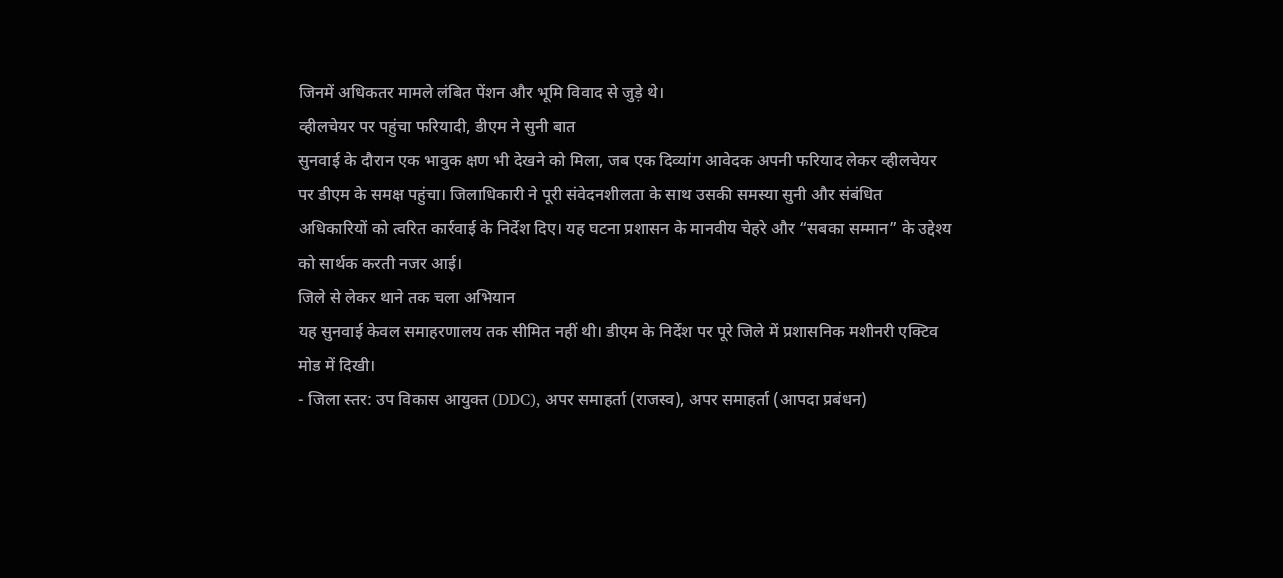जिनमें अधिकतर मामले लंबित पेंशन और भूमि विवाद से जुड़े थे।
व्हीलचेयर पर पहुंचा फरियादी, डीएम ने सुनी बात
सुनवाई के दौरान एक भावुक क्षण भी देखने को मिला, जब एक दिव्यांग आवेदक अपनी फरियाद लेकर व्हीलचेयर पर डीएम के समक्ष पहुंचा। जिलाधिकारी ने पूरी संवेदनशीलता के साथ उसकी समस्या सुनी और संबंधित अधिकारियों को त्वरित कार्रवाई के निर्देश दिए। यह घटना प्रशासन के मानवीय चेहरे और “सबका सम्मान” के उद्देश्य को सार्थक करती नजर आई।
जिले से लेकर थाने तक चला अभियान
यह सुनवाई केवल समाहरणालय तक सीमित नहीं थी। डीएम के निर्देश पर पूरे जिले में प्रशासनिक मशीनरी एक्टिव मोड में दिखी।
- जिला स्तर: उप विकास आयुक्त (DDC), अपर समाहर्ता (राजस्व), अपर समाहर्ता (आपदा प्रबंधन)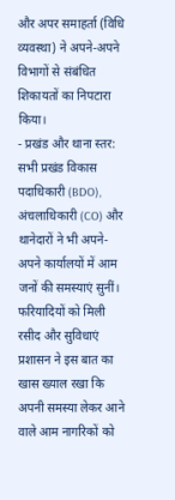और अपर समाहर्ता (विधि व्यवस्था) ने अपने-अपने विभागों से संबंधित शिकायतों का निपटारा किया।
- प्रखंड और थाना स्तर: सभी प्रखंड विकास पदाधिकारी (BDO), अंचलाधिकारी (CO) और थानेदारों ने भी अपने-अपने कार्यालयों में आम जनों की समस्याएं सुनीं।
फरियादियों को मिली रसीद और सुविधाएं
प्रशासन ने इस बात का खास ख्याल रखा कि अपनी समस्या लेकर आने वाले आम नागरिकों को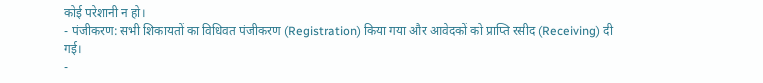कोई परेशानी न हो।
- पंजीकरण: सभी शिकायतों का विधिवत पंजीकरण (Registration) किया गया और आवेदकों को प्राप्ति रसीद (Receiving) दी गई।
-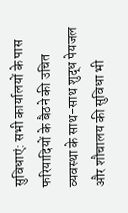सुविधाएं: सभी कार्यालयों के पास फरियादियों के बैठने की उचित व्यवस्था के साथ-साथ शुद्ध पेयजल और शौचालय की सुविधा भी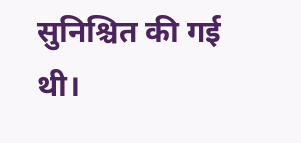सुनिश्चित की गई थी।